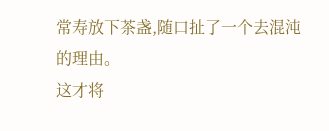常寿放下茶盏,随口扯了一个去混沌的理由。
这才将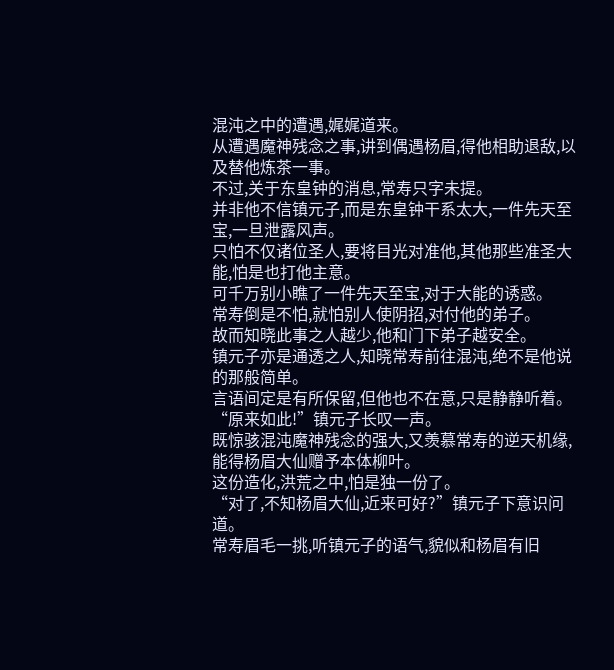混沌之中的遭遇,娓娓道来。
从遭遇魔神残念之事,讲到偶遇杨眉,得他相助退敌,以及替他炼茶一事。
不过,关于东皇钟的消息,常寿只字未提。
并非他不信镇元子,而是东皇钟干系太大,一件先天至宝,一旦泄露风声。
只怕不仅诸位圣人,要将目光对准他,其他那些准圣大能,怕是也打他主意。
可千万别小瞧了一件先天至宝,对于大能的诱惑。
常寿倒是不怕,就怕别人使阴招,对付他的弟子。
故而知晓此事之人越少,他和门下弟子越安全。
镇元子亦是通透之人,知晓常寿前往混沌,绝不是他说的那般简单。
言语间定是有所保留,但他也不在意,只是静静听着。
“原来如此!”镇元子长叹一声。
既惊骇混沌魔神残念的强大,又羡慕常寿的逆天机缘,能得杨眉大仙赠予本体柳叶。
这份造化,洪荒之中,怕是独一份了。
“对了,不知杨眉大仙,近来可好?”镇元子下意识问道。
常寿眉毛一挑,听镇元子的语气,貌似和杨眉有旧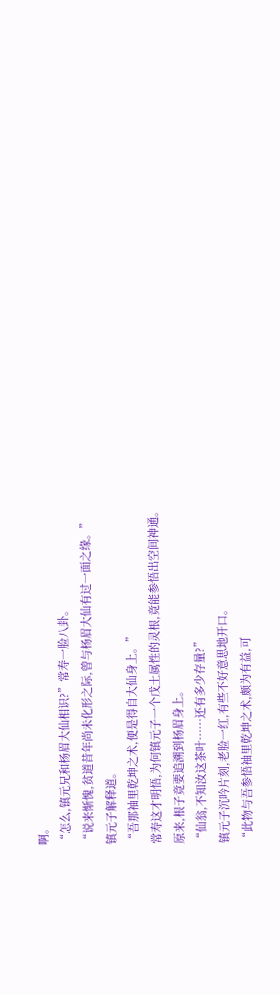啊。
“怎么,镇元兄和杨眉大仙相识?”常寿一脸八卦。
“说来惭愧,贫道昔年尚未化形之际,曾与杨眉大仙有过一面之缘。”
镇元子解释道。
“吾那袖里乾坤之术,便是得自大仙身上。”
常寿这才明悟,为何镇元子一个戊土属性的灵根,竟能参悟出空间神通。
原来,根子竟要追溯到杨眉身上。
“仙翁,不知汝这茶叶……还有多少存量?”
镇元子沉吟片刻,老脸一红,有些不好意思地开口。
“此物与吾参悟袖里乾坤之术,颇为有益,可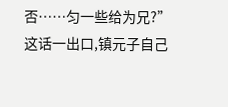否……匀一些给为兄?”
这话一出口,镇元子自己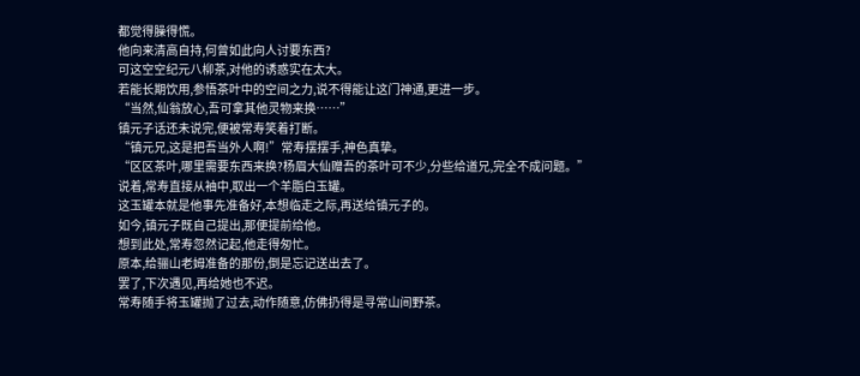都觉得臊得慌。
他向来清高自持,何曾如此向人讨要东西?
可这空空纪元八柳茶,对他的诱惑实在太大。
若能长期饮用,参悟茶叶中的空间之力,说不得能让这门神通,更进一步。
“当然,仙翁放心,吾可拿其他灵物来换……”
镇元子话还未说完,便被常寿笑着打断。
“镇元兄,这是把吾当外人啊!”常寿摆摆手,神色真挚。
“区区茶叶,哪里需要东西来换?杨眉大仙赠吾的茶叶可不少,分些给道兄,完全不成问题。”
说着,常寿直接从袖中,取出一个羊脂白玉罐。
这玉罐本就是他事先准备好,本想临走之际,再送给镇元子的。
如今,镇元子既自己提出,那便提前给他。
想到此处,常寿忽然记起,他走得匆忙。
原本,给骊山老姆准备的那份,倒是忘记送出去了。
罢了,下次遇见,再给她也不迟。
常寿随手将玉罐抛了过去,动作随意,仿佛扔得是寻常山间野茶。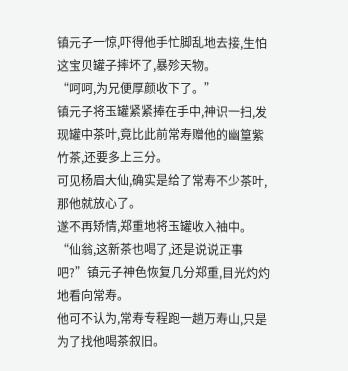镇元子一惊,吓得他手忙脚乱地去接,生怕这宝贝罐子摔坏了,暴殄天物。
“呵呵,为兄便厚颜收下了。”
镇元子将玉罐紧紧捧在手中,神识一扫,发现罐中茶叶,竟比此前常寿赠他的幽篁紫竹茶,还要多上三分。
可见杨眉大仙,确实是给了常寿不少茶叶,那他就放心了。
遂不再矫情,郑重地将玉罐收入袖中。
“仙翁,这新茶也喝了,还是说说正事吧?”镇元子神色恢复几分郑重,目光灼灼地看向常寿。
他可不认为,常寿专程跑一趟万寿山,只是为了找他喝茶叙旧。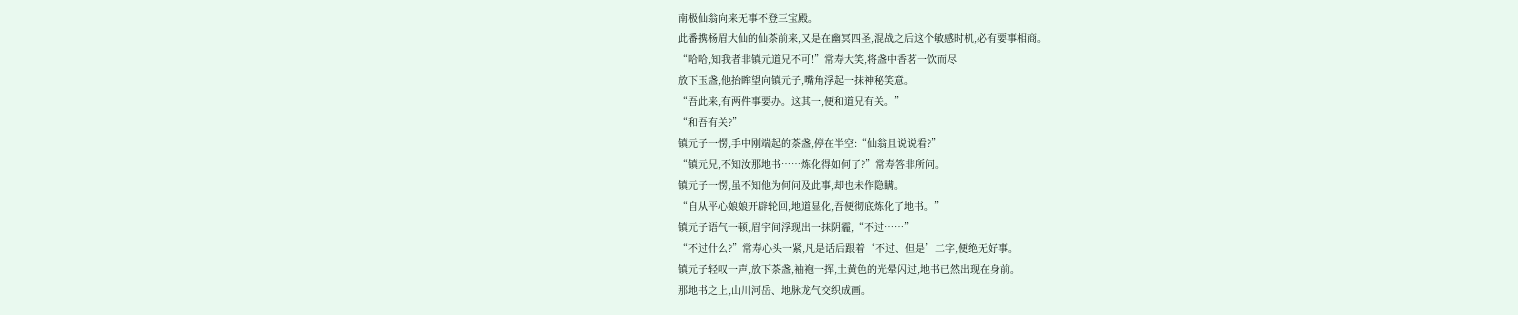南极仙翁向来无事不登三宝殿。
此番携杨眉大仙的仙茶前来,又是在幽冥四圣,混战之后这个敏感时机,必有要事相商。
“哈哈,知我者非镇元道兄不可!”常寿大笑,将盏中香茗一饮而尽
放下玉盏,他抬眸望向镇元子,嘴角浮起一抹神秘笑意。
“吾此来,有两件事要办。这其一,便和道兄有关。”
“和吾有关?”
镇元子一愣,手中刚端起的茶盏,停在半空:“仙翁且说说看?”
“镇元兄,不知汝那地书……炼化得如何了?”常寿答非所问。
镇元子一愣,虽不知他为何问及此事,却也未作隐瞒。
“自从平心娘娘开辟轮回,地道显化,吾便彻底炼化了地书。”
镇元子语气一顿,眉宇间浮现出一抹阴霾,“不过……”
“不过什么?”常寿心头一紧,凡是话后跟着‘不过、但是’二字,便绝无好事。
镇元子轻叹一声,放下茶盏,袖袍一挥,土黄色的光晕闪过,地书已然出现在身前。
那地书之上,山川河岳、地脉龙气交织成画。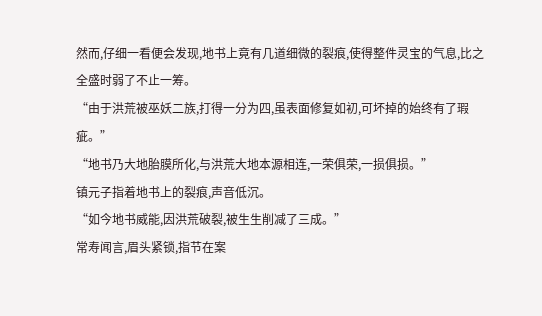然而,仔细一看便会发现,地书上竟有几道细微的裂痕,使得整件灵宝的气息,比之全盛时弱了不止一筹。
“由于洪荒被巫妖二族,打得一分为四,虽表面修复如初,可坏掉的始终有了瑕疵。”
“地书乃大地胎膜所化,与洪荒大地本源相连,一荣俱荣,一损俱损。”
镇元子指着地书上的裂痕,声音低沉。
“如今地书威能,因洪荒破裂,被生生削减了三成。”
常寿闻言,眉头紧锁,指节在案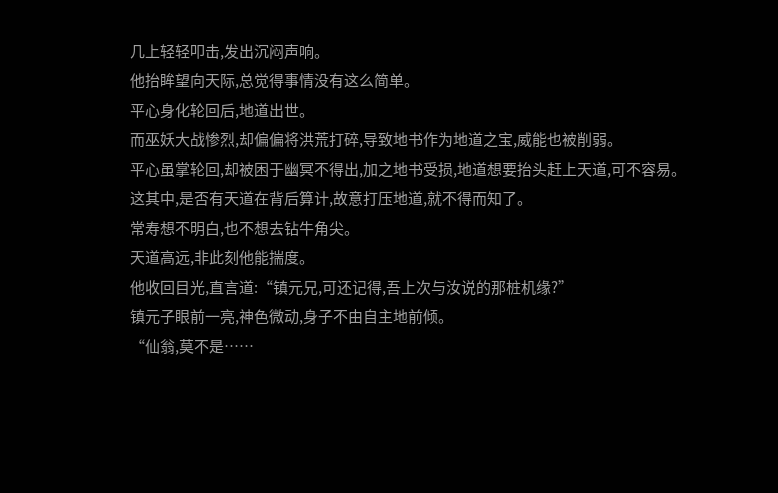几上轻轻叩击,发出沉闷声响。
他抬眸望向天际,总觉得事情没有这么简单。
平心身化轮回后,地道出世。
而巫妖大战惨烈,却偏偏将洪荒打碎,导致地书作为地道之宝,威能也被削弱。
平心虽掌轮回,却被困于幽冥不得出,加之地书受损,地道想要抬头赶上天道,可不容易。
这其中,是否有天道在背后算计,故意打压地道,就不得而知了。
常寿想不明白,也不想去钻牛角尖。
天道高远,非此刻他能揣度。
他收回目光,直言道:“镇元兄,可还记得,吾上次与汝说的那桩机缘?”
镇元子眼前一亮,神色微动,身子不由自主地前倾。
“仙翁,莫不是……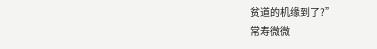贫道的机缘到了?”
常寿微微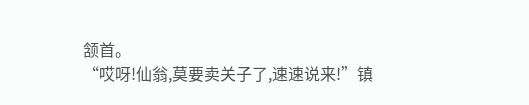颔首。
“哎呀!仙翁,莫要卖关子了,速速说来!”镇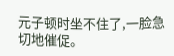元子顿时坐不住了,一脸急切地催促。